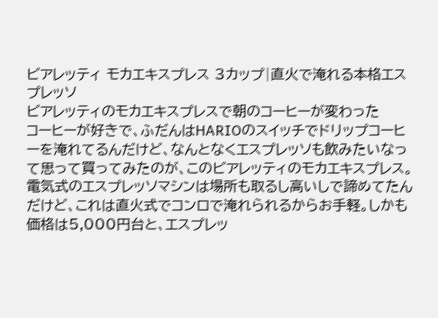ビアレッティ モカエキスプレス 3カップ|直火で淹れる本格エスプレッソ
ビアレッティのモカエキスプレスで朝のコーヒーが変わった
コーヒーが好きで、ふだんはHARIOのスイッチでドリップコーヒーを淹れてるんだけど、なんとなくエスプレッソも飲みたいなって思って買ってみたのが、このビアレッティのモカエキスプレス。
電気式のエスプレッソマシンは場所も取るし高いしで諦めてたんだけど、これは直火式でコンロで淹れられるからお手軽。しかも価格は5,000円台と、エスプレッ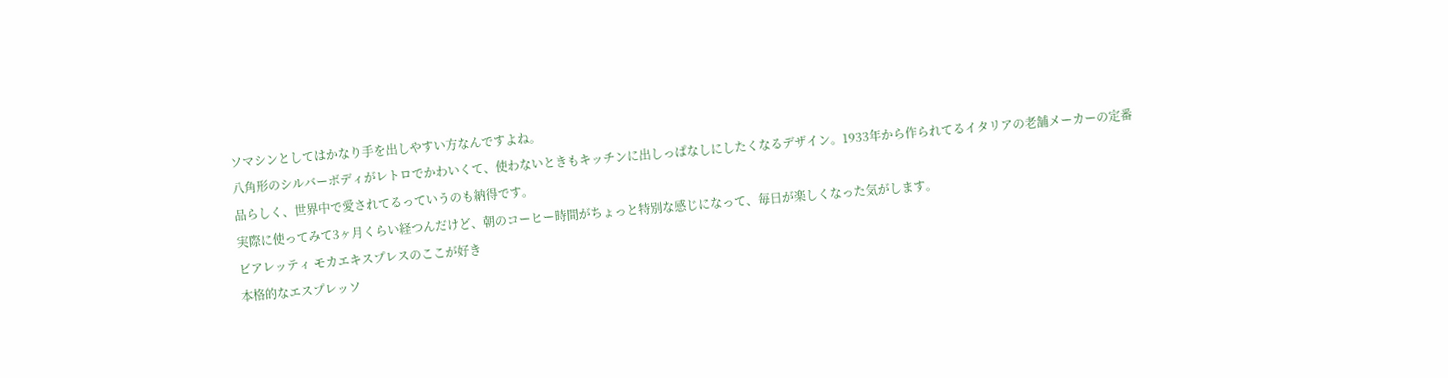ソマシンとしてはかなり手を出しやすい方なんですよね。
八角形のシルバーボディがレトロでかわいくて、使わないときもキッチンに出しっぱなしにしたくなるデザイン。1933年から作られてるイタリアの老舗メーカーの定番品らしく、世界中で愛されてるっていうのも納得です。
実際に使ってみて3ヶ月くらい経つんだけど、朝のコーヒー時間がちょっと特別な感じになって、毎日が楽しくなった気がします。
ビアレッティ モカエキスプレスのここが好き
本格的なエスプレッソ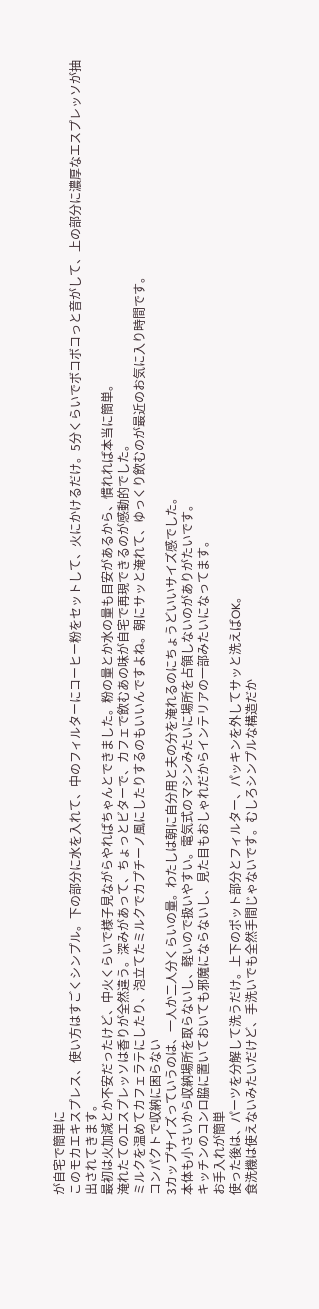が自宅で簡単に
このモカエキスプレス、使い方はすごくシンプル。下の部分に水を入れて、中のフィルターにコーヒー粉をセットして、火にかけるだけ。5分くらいでボコボコっと音がして、上の部分に濃厚なエスプレッソが抽出されてきます。
最初は火加減とか不安だったけど、中火くらいで様子見ながらやればちゃんとできました。粉の量とか水の量も目安があるから、慣れれば本当に簡単。
淹れたてのエスプレッソは香りが全然違う。深みがあって、ちょっとビターで、カフェで飲むあの味が自宅で再現できるのが感動的でした。
ミルクを温めてカフェラテにしたり、泡立てたミルクでカプチーノ風にしたりするのもいいんですよね。朝にサッと淹れて、ゆっくり飲むのが最近のお気に入り時間です。
コンパクトで収納に困らない
3カップサイズっていうのは、一人か二人分くらいの量。わたしは朝に自分用と夫の分を淹れるのにちょうどいいサイズ感でした。
本体も小さいから収納場所を取らないし、軽いので扱いやすい。電気式のマシンみたいに場所を占領しないのがありがたいです。
キッチンのコンロ脇に置いておいても邪魔にならないし、見た目もおしゃれだからインテリアの一部みたいになってます。
お手入れが簡単
使った後は、パーツを分解して洗うだけ。上下のポット部分とフィルター、パッキンを外してサッと洗えばOK。
食洗機は使えないみたいだけど、手洗いでも全然手間じゃないです。むしろシンプルな構造だか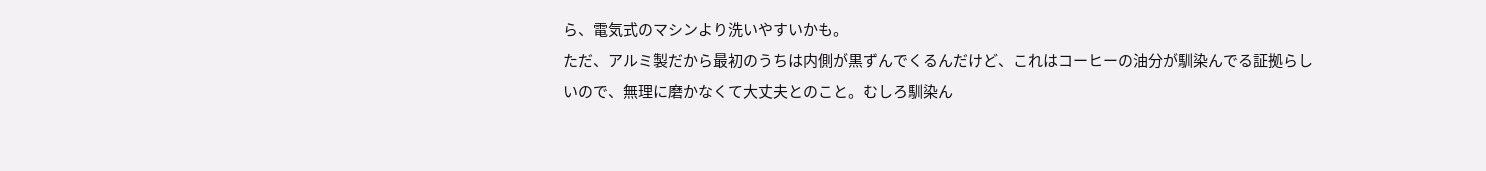ら、電気式のマシンより洗いやすいかも。
ただ、アルミ製だから最初のうちは内側が黒ずんでくるんだけど、これはコーヒーの油分が馴染んでる証拠らしいので、無理に磨かなくて大丈夫とのこと。むしろ馴染ん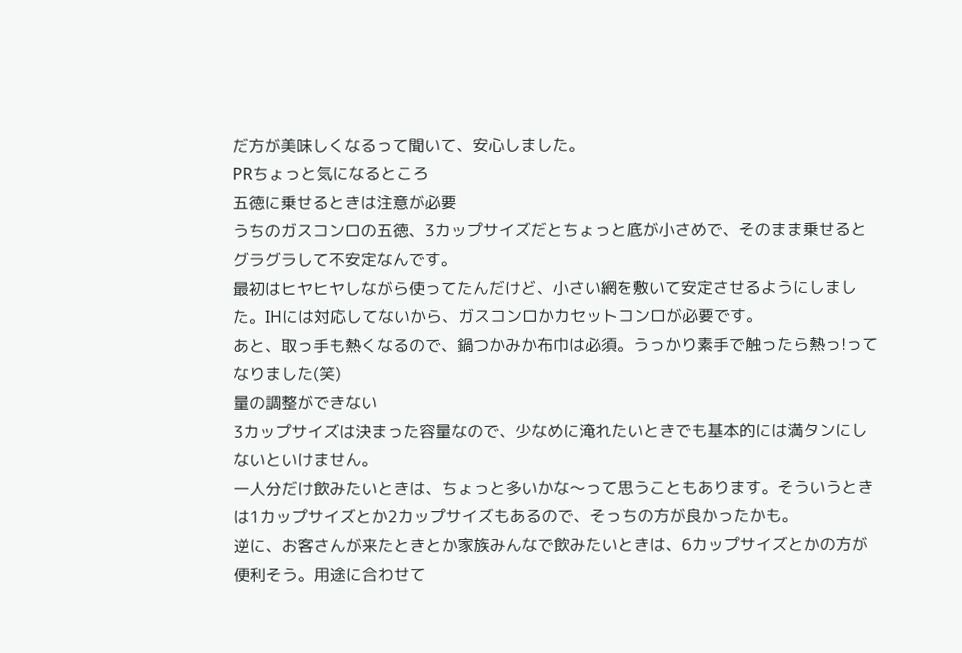だ方が美味しくなるって聞いて、安心しました。
PRちょっと気になるところ
五徳に乗せるときは注意が必要
うちのガスコンロの五徳、3カップサイズだとちょっと底が小さめで、そのまま乗せるとグラグラして不安定なんです。
最初はヒヤヒヤしながら使ってたんだけど、小さい網を敷いて安定させるようにしました。IHには対応してないから、ガスコンロかカセットコンロが必要です。
あと、取っ手も熱くなるので、鍋つかみか布巾は必須。うっかり素手で触ったら熱っ!ってなりました(笑)
量の調整ができない
3カップサイズは決まった容量なので、少なめに淹れたいときでも基本的には満タンにしないといけません。
一人分だけ飲みたいときは、ちょっと多いかな〜って思うこともあります。そういうときは1カップサイズとか2カップサイズもあるので、そっちの方が良かったかも。
逆に、お客さんが来たときとか家族みんなで飲みたいときは、6カップサイズとかの方が便利そう。用途に合わせて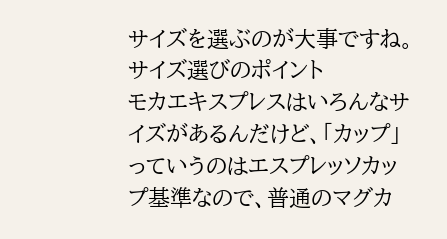サイズを選ぶのが大事ですね。
サイズ選びのポイント
モカエキスプレスはいろんなサイズがあるんだけど、「カップ」っていうのはエスプレッソカップ基準なので、普通のマグカ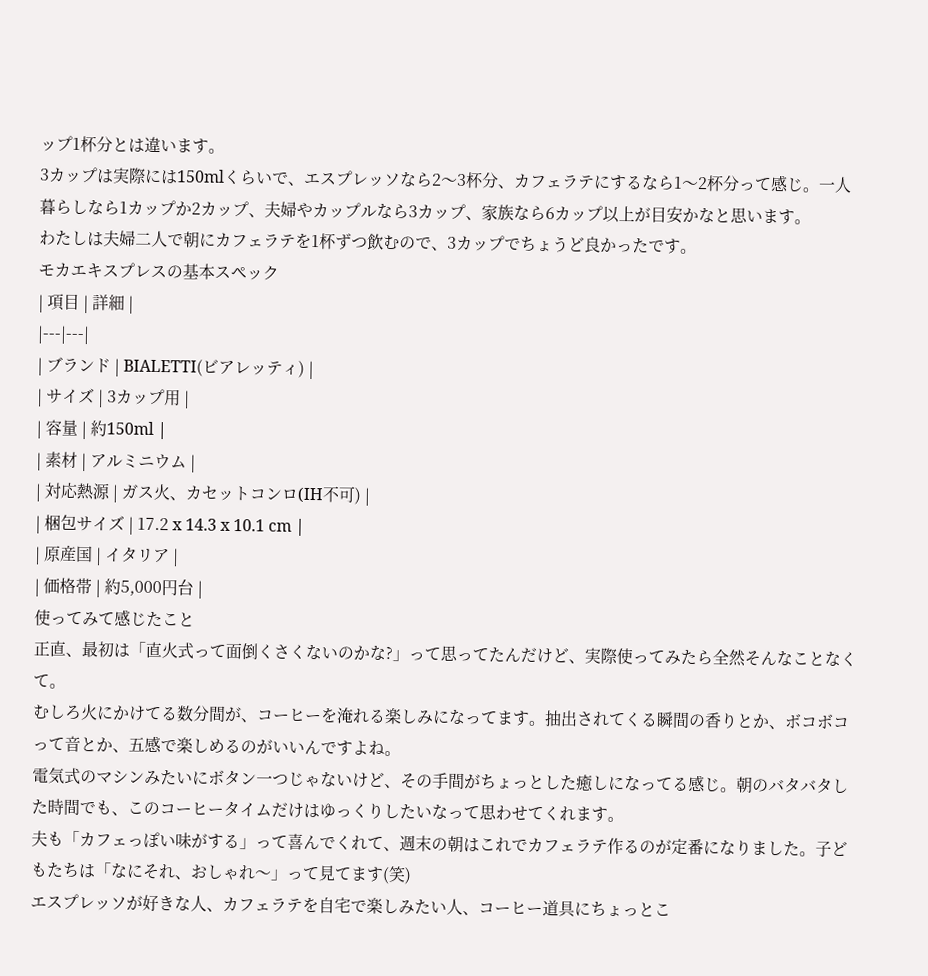ップ1杯分とは違います。
3カップは実際には150mlくらいで、エスプレッソなら2〜3杯分、カフェラテにするなら1〜2杯分って感じ。一人暮らしなら1カップか2カップ、夫婦やカップルなら3カップ、家族なら6カップ以上が目安かなと思います。
わたしは夫婦二人で朝にカフェラテを1杯ずつ飲むので、3カップでちょうど良かったです。
モカエキスプレスの基本スペック
| 項目 | 詳細 |
|---|---|
| ブランド | BIALETTI(ビアレッティ) |
| サイズ | 3カップ用 |
| 容量 | 約150ml |
| 素材 | アルミニウム |
| 対応熱源 | ガス火、カセットコンロ(IH不可) |
| 梱包サイズ | 17.2 x 14.3 x 10.1 cm |
| 原産国 | イタリア |
| 価格帯 | 約5,000円台 |
使ってみて感じたこと
正直、最初は「直火式って面倒くさくないのかな?」って思ってたんだけど、実際使ってみたら全然そんなことなくて。
むしろ火にかけてる数分間が、コーヒーを淹れる楽しみになってます。抽出されてくる瞬間の香りとか、ボコボコって音とか、五感で楽しめるのがいいんですよね。
電気式のマシンみたいにボタン一つじゃないけど、その手間がちょっとした癒しになってる感じ。朝のバタバタした時間でも、このコーヒータイムだけはゆっくりしたいなって思わせてくれます。
夫も「カフェっぽい味がする」って喜んでくれて、週末の朝はこれでカフェラテ作るのが定番になりました。子どもたちは「なにそれ、おしゃれ〜」って見てます(笑)
エスプレッソが好きな人、カフェラテを自宅で楽しみたい人、コーヒー道具にちょっとこ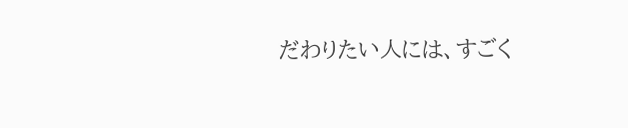だわりたい人には、すごく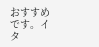おすすめです。イタ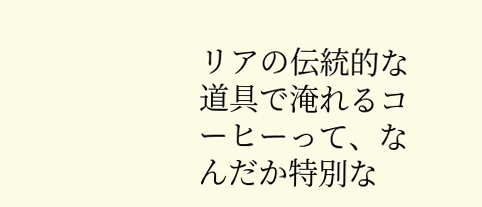リアの伝統的な道具で淹れるコーヒーって、なんだか特別な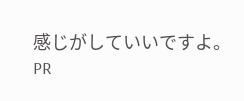感じがしていいですよ。
PR